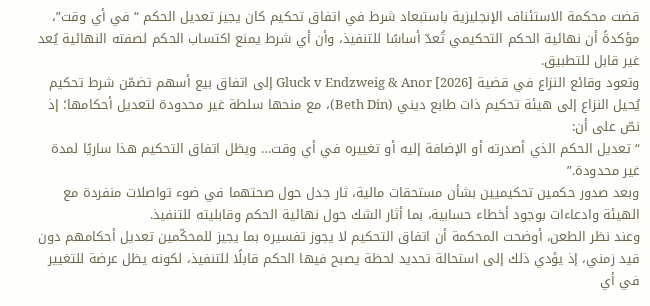قضت محكمة الاستئناف الإنجليزية باستبعاد شرط في اتفاق تحكيم كان يجيز تعديل الحكم “في أي وقت”، مؤكدةً أن نهائية الحكم التحكيمي تُعدّ أساسًا للتنفيذ، وأن أي شرط يمنع اكتساب الحكم لصفته النهائية يُعد غير قابل للتطبيق.
وتعود وقائع النزاع في قضية Gluck v Endzweig & Anor [2026] إلى اتفاق بيع أسهم تضمّن شرط تحكيم يُحيل النزاع إلى هيئة تحكيم ذات طابع ديني (Beth Din)، مع منحها سلطة غير محدودة لتعديل أحكامها؛ إذ نصّ على أن:
“تعديل الحكم الذي أصدرته أو الإضافة إليه أو تغييره في أي وقت… ويظل اتفاق التحكيم هذا ساريًا لمدة غير محدودة.”
وبعد صدور حكمين تحكيميين بشأن مستحقات مالية، ثار جدل حول صحتهما في ضوء تواصلات منفردة مع الهيئة وادعاءات بوجود أخطاء حسابية، بما أثار الشك حول نهائية الحكم وقابليته للتنفيذ.
وعند نظر الطعن، أوضحت المحكمة أن اتفاق التحكيم لا يجوز تفسيره بما يجيز للمحكّمين تعديل أحكامهم دون قيد زمني، إذ يؤدي ذلك إلى استحالة تحديد لحظة يصبح فيها الحكم قابلًا للتنفيذ، لكونه يظل عرضة للتغيير في أي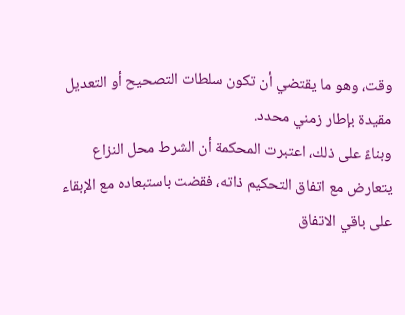وقت، وهو ما يقتضي أن تكون سلطات التصحيح أو التعديل مقيدة بإطار زمني محدد.
وبناءً على ذلك، اعتبرت المحكمة أن الشرط محل النزاع يتعارض مع اتفاق التحكيم ذاته، فقضت باستبعاده مع الإبقاء على باقي الاتفاق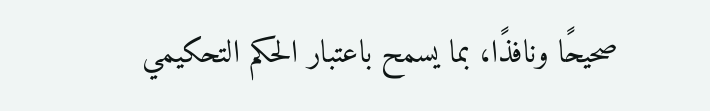صحيحًا ونافذًا، بما يسمح باعتبار الحكم التحكيمي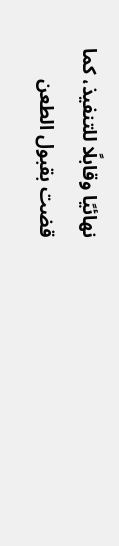نهائيًا وقابلًا للتنفيذ، كما قضت بقبول الطعن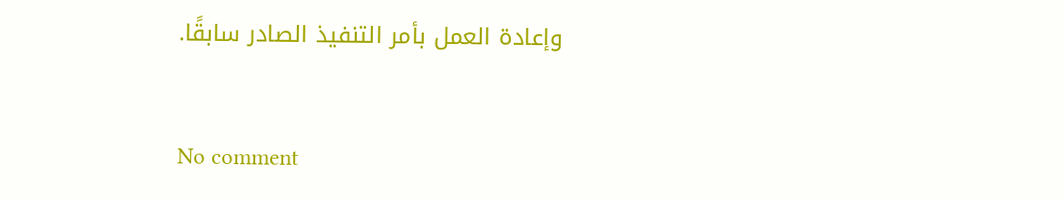وإعادة العمل بأمر التنفيذ الصادر سابقًا.


No comment